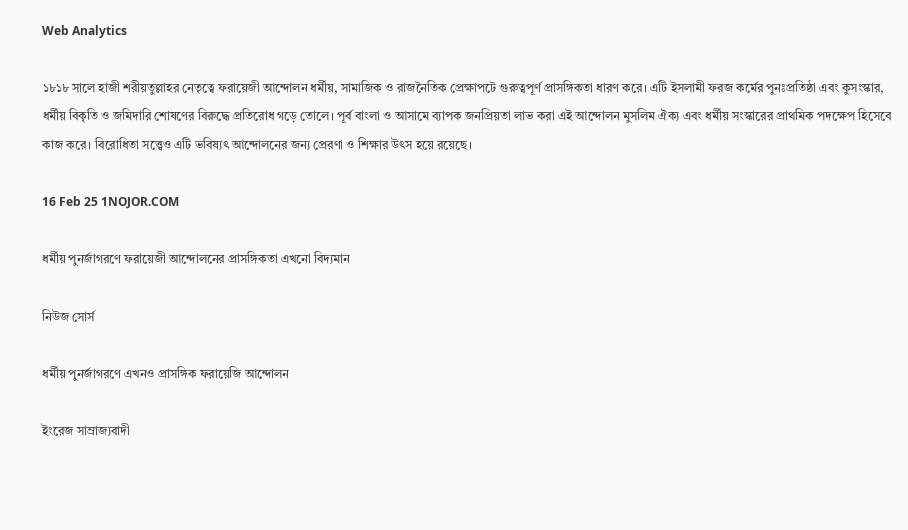Web Analytics

১৮১৮ সালে হাজী শরীয়তুল্লাহর নেতৃত্বে ফরায়েজী আন্দোলন ধর্মীয়, সামাজিক ও রাজনৈতিক প্রেক্ষাপটে গুরুত্বপূর্ণ প্রাসঙ্গিকতা ধারণ করে। এটি ইসলামী ফরজ কর্মের পুনঃপ্রতিষ্ঠা এবং কুসংস্কার, ধর্মীয় বিকৃতি ও জমিদারি শোষণের বিরুদ্ধে প্রতিরোধ গড়ে তোলে। পূর্ব বাংলা ও আসামে ব্যাপক জনপ্রিয়তা লাভ করা এই আন্দোলন মুসলিম ঐক্য এবং ধর্মীয় সংস্কারের প্রাথমিক পদক্ষেপ হিসেবে কাজ করে। বিরোধিতা সত্ত্বেও এটি ভবিষ্যৎ আন্দোলনের জন্য প্রেরণা ও শিক্ষার উৎস হয়ে রয়েছে।

16 Feb 25 1NOJOR.COM

ধর্মীয় পুনর্জাগরণে ফরায়েজী আন্দোলনের প্রাসঙ্গিকতা এখনো বিদ্যমান

নিউজ সোর্স

ধর্মীয় পুনর্জাগরণে এখনও প্রাসঙ্গিক ফরায়েজি আন্দোলন

ইংরেজ সাম্রাজ্যবাদী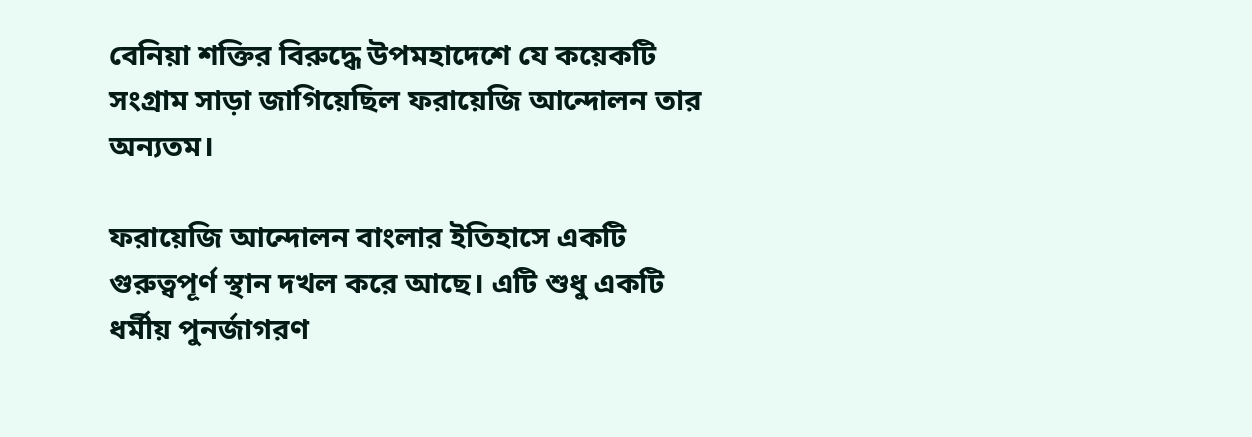বেনিয়া শক্তির বিরুদ্ধে উপমহাদেশে যে কয়েকটি সংগ্রাম সাড়া জাগিয়েছিল ফরায়েজি আন্দোলন তার অন্যতম।

ফরায়েজি আন্দোলন বাংলার ইতিহাসে একটি গুরুত্বপূর্ণ স্থান দখল করে আছে। এটি শুধু একটি ধর্মীয় পুনর্জাগরণ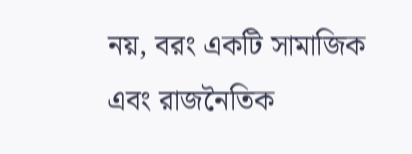নয়, বরং একটি সামাজিক এবং রাজনৈতিক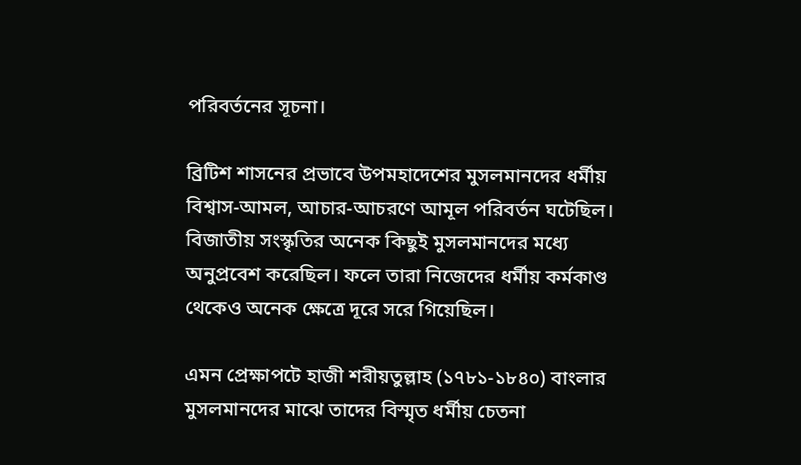পরিবর্তনের সূচনা।

ব্রিটিশ শাসনের প্রভাবে উপমহাদেশের মুসলমানদের ধর্মীয় বিশ্বাস-আমল, আচার-আচরণে আমূল পরিবর্তন ঘটেছিল। বিজাতীয় সংস্কৃতির অনেক কিছুই মুসলমানদের মধ্যে অনুপ্রবেশ করেছিল। ফলে তারা নিজেদের ধর্মীয় কর্মকাণ্ড থেকেও অনেক ক্ষেত্রে দূরে সরে গিয়েছিল।

এমন প্রেক্ষাপটে হাজী শরীয়তুল্লাহ (১৭৮১-১৮৪০) বাংলার মুসলমানদের মাঝে তাদের বিস্মৃত ধর্মীয় চেতনা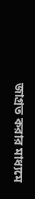জাগ্রত করার মাধ্যমে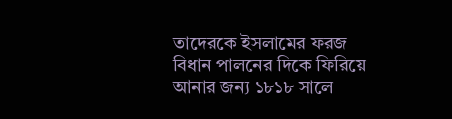তাদেরকে ইসলামের ফরজ বিধান পালনের দিকে ফিরিয়ে আনার জন্য ১৮১৮ সালে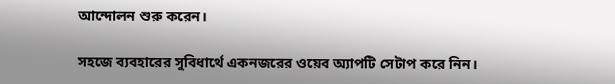আন্দোলন শুরু করেন।

সহজে ব্যবহারের সুবিধার্থে একনজরের ওয়েব অ্যাপটি সেটাপ করে নিন।